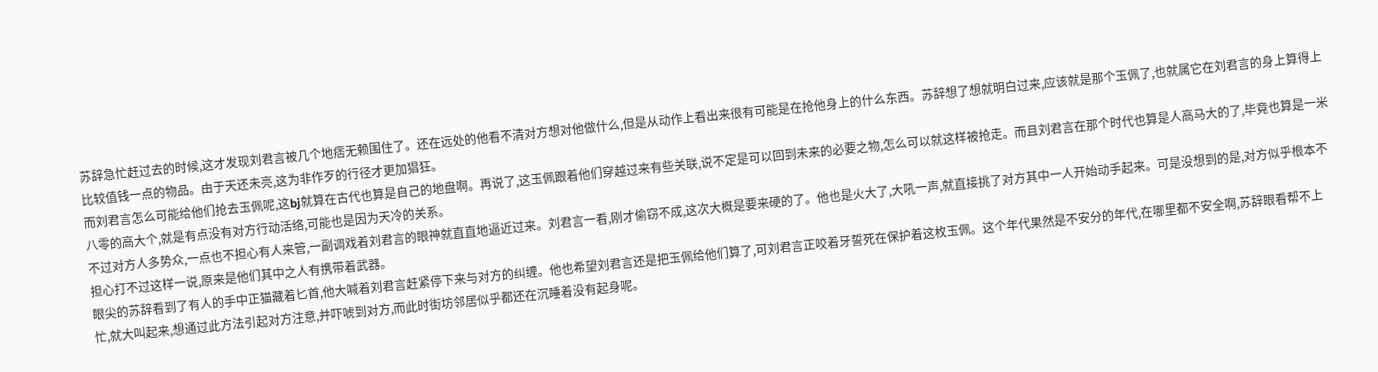苏辞急忙赶过去的时候,这才发现刘君言被几个地痞无赖围住了。还在远处的他看不清对方想对他做什么,但是从动作上看出来很有可能是在抢他身上的什么东西。苏辞想了想就明白过来,应该就是那个玉佩了,也就属它在刘君言的身上算得上比较值钱一点的物品。由于天还未亮,这为非作歹的行径才更加猖狂。
而刘君言怎么可能给他们抢去玉佩呢,这bj就算在古代也算是自己的地盘啊。再说了,这玉佩跟着他们穿越过来有些关联,说不定是可以回到未来的必要之物,怎么可以就这样被抢走。而且刘君言在那个时代也算是人高马大的了,毕竟也算是一米八零的高大个,就是有点没有对方行动活络,可能也是因为天冷的关系。
不过对方人多势众,一点也不担心有人来管,一副调戏着刘君言的眼神就直直地逼近过来。刘君言一看,刚才偷窃不成,这次大概是要来硬的了。他也是火大了,大吼一声,就直接挑了对方其中一人开始动手起来。可是没想到的是,对方似乎根本不担心打不过这样一说,原来是他们其中之人有携带着武器。
眼尖的苏辞看到了有人的手中正猫藏着匕首,他大喊着刘君言赶紧停下来与对方的纠缠。他也希望刘君言还是把玉佩给他们算了,可刘君言正咬着牙誓死在保护着这枚玉佩。这个年代果然是不安分的年代,在哪里都不安全啊,苏辞眼看帮不上忙,就大叫起来,想通过此方法引起对方注意,并吓唬到对方,而此时街坊邻居似乎都还在沉睡着没有起身呢。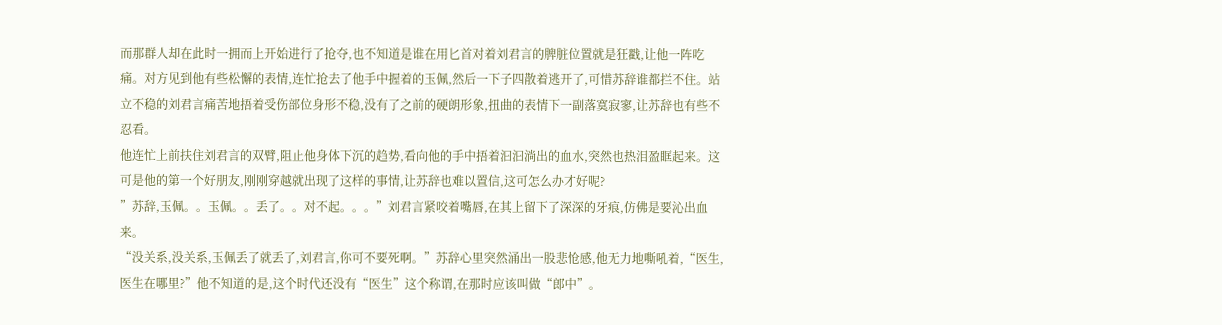而那群人却在此时一拥而上开始进行了抢夺,也不知道是谁在用匕首对着刘君言的脾脏位置就是狂戳,让他一阵吃痛。对方见到他有些松懈的表情,连忙抢去了他手中握着的玉佩,然后一下子四散着逃开了,可惜苏辞谁都拦不住。站立不稳的刘君言痛苦地捂着受伤部位身形不稳,没有了之前的硬朗形象,扭曲的表情下一副落寞寂寥,让苏辞也有些不忍看。
他连忙上前扶住刘君言的双臂,阻止他身体下沉的趋势,看向他的手中捂着汩汩淌出的血水,突然也热泪盈眶起来。这可是他的第一个好朋友,刚刚穿越就出现了这样的事情,让苏辞也难以置信,这可怎么办才好呢?
”苏辞,玉佩。。玉佩。。丢了。。对不起。。。”刘君言紧咬着嘴唇,在其上留下了深深的牙痕,仿佛是要沁出血来。
“没关系,没关系,玉佩丢了就丢了,刘君言,你可不要死啊。”苏辞心里突然涌出一股悲怆感,他无力地嘶吼着,“医生,医生在哪里?”他不知道的是,这个时代还没有“医生”这个称谓,在那时应该叫做“郎中”。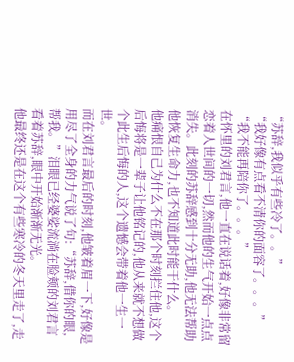“苏辞,我似乎有些冷了。。”
“我好像有点看不清你的面容了。。。”
“我不能再陪你了。。。”
在怀里的刘君言,他一直在说话着,好像非常留恋着人世间的一切,然而他的生气开始一点点消失。此刻的苏辞感到十分无助,他无法帮助他恢复生命力,也不知道此时能干什么。
他痛恨自己为什么不在那个时刻拦住他,这个后悔将是一辈子让他铭记的,他从来就不想做个此生后悔的人,这个遗憾会带着他一生一世。
而在刘君言最后的时刻,他皱着眉一下,好像是用尽了全身的力气说了句:“苏辞,借你的眼,帮我。”泪眼已经婆娑流淌在脸颊的刘君言看着苏辞,眼中开始渐渐无光。
他最终还是在这个有些寒冷的冬天里走了,走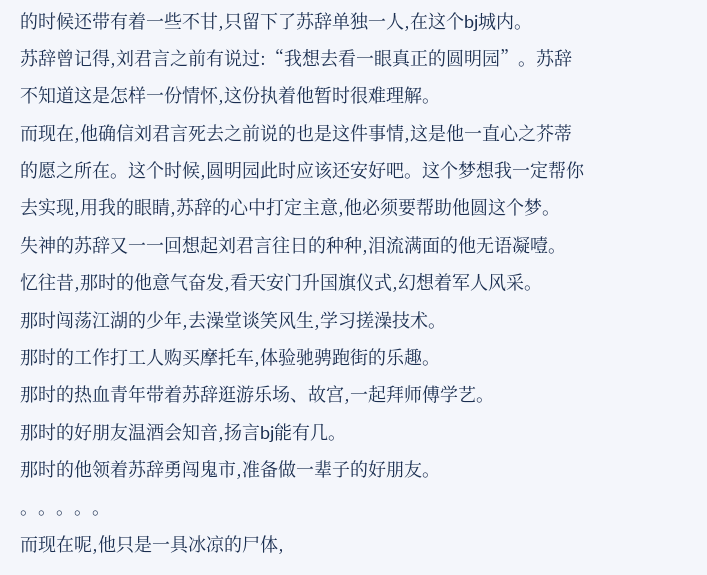的时候还带有着一些不甘,只留下了苏辞单独一人,在这个bj城内。
苏辞曾记得,刘君言之前有说过:“我想去看一眼真正的圆明园”。苏辞不知道这是怎样一份情怀,这份执着他暂时很难理解。
而现在,他确信刘君言死去之前说的也是这件事情,这是他一直心之芥蒂的愿之所在。这个时候,圆明园此时应该还安好吧。这个梦想我一定帮你去实现,用我的眼睛,苏辞的心中打定主意,他必须要帮助他圆这个梦。
失神的苏辞又一一回想起刘君言往日的种种,泪流满面的他无语凝噎。
忆往昔,那时的他意气奋发,看天安门升国旗仪式,幻想着军人风采。
那时闯荡江湖的少年,去澡堂谈笑风生,学习搓澡技术。
那时的工作打工人购买摩托车,体验驰骋跑街的乐趣。
那时的热血青年带着苏辞逛游乐场、故宫,一起拜师傅学艺。
那时的好朋友温酒会知音,扬言bj能有几。
那时的他领着苏辞勇闯鬼市,准备做一辈子的好朋友。
。。。。。
而现在呢,他只是一具冰凉的尸体,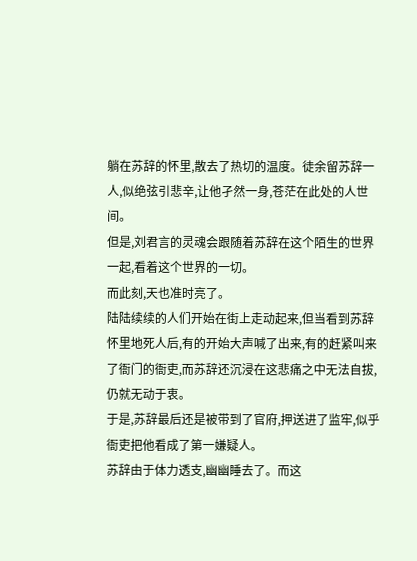躺在苏辞的怀里,散去了热切的温度。徒余留苏辞一人,似绝弦引悲辛,让他孑然一身,苍茫在此处的人世间。
但是,刘君言的灵魂会跟随着苏辞在这个陌生的世界一起,看着这个世界的一切。
而此刻,天也准时亮了。
陆陆续续的人们开始在街上走动起来,但当看到苏辞怀里地死人后,有的开始大声喊了出来,有的赶紧叫来了衙门的衙吏,而苏辞还沉浸在这悲痛之中无法自拔,仍就无动于衷。
于是,苏辞最后还是被带到了官府,押送进了监牢,似乎衙吏把他看成了第一嫌疑人。
苏辞由于体力透支,幽幽睡去了。而这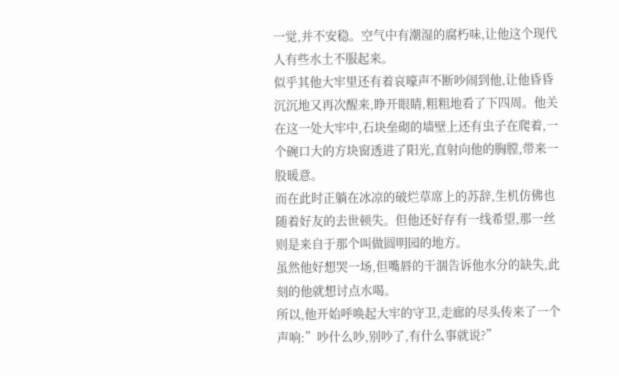一觉,并不安稳。空气中有潮湿的腐朽味,让他这个现代人有些水土不服起来。
似乎其他大牢里还有着哀嚎声不断吵闹到他,让他昏昏沉沉地又再次醒来,睁开眼睛,粗粗地看了下四周。他关在这一处大牢中,石块垒砌的墙壁上还有虫子在爬着,一个碗口大的方块窗透进了阳光,直射向他的胸膛,带来一股暖意。
而在此时正躺在冰凉的破烂草席上的苏辞,生机仿佛也随着好友的去世顿失。但他还好存有一线希望,那一丝则是来自于那个叫做圆明园的地方。
虽然他好想哭一场,但嘴唇的干涸告诉他水分的缺失,此刻的他就想讨点水喝。
所以,他开始呼唤起大牢的守卫,走廊的尽头传来了一个声响:”吵什么吵,别吵了,有什么事就说?”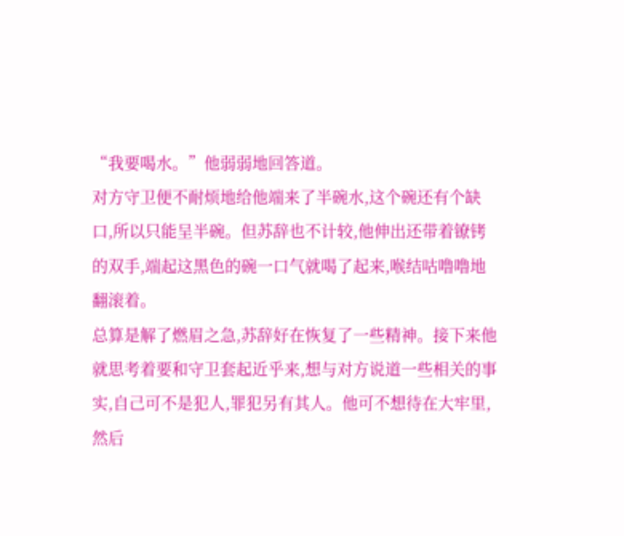“我要喝水。”他弱弱地回答道。
对方守卫便不耐烦地给他端来了半碗水,这个碗还有个缺口,所以只能呈半碗。但苏辞也不计较,他伸出还带着镣铐的双手,端起这黑色的碗一口气就喝了起来,喉结咕噜噜地翻滚着。
总算是解了燃眉之急,苏辞好在恢复了一些精神。接下来他就思考着要和守卫套起近乎来,想与对方说道一些相关的事实,自己可不是犯人,罪犯另有其人。他可不想待在大牢里,然后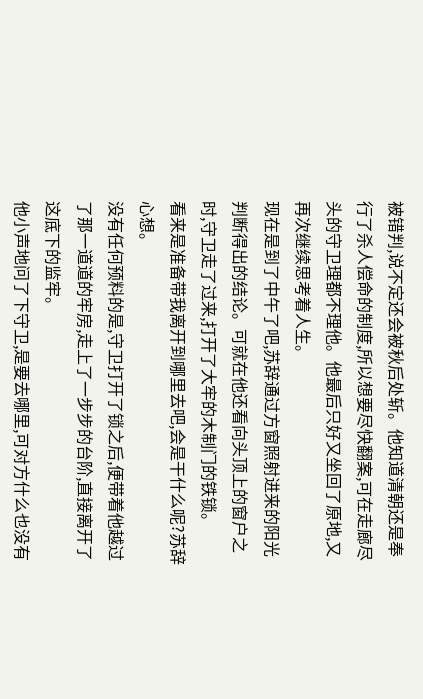被错判,说不定还会被秋后处斩。他知道清朝还是奉行了杀人偿命的制度,所以想要尽快翻案,可在走廊尽头的守卫理都不理他。他最后只好又坐回了原地,又再次继续思考着人生。
现在是到了中午了吧,苏辞通过方窗照射进来的阳光判断得出的结论。可就在他还看向头顶上的窗户之时,守卫走了过来,打开了大牢的木制门的铁锁。
看来是准备带我离开到哪里去吧,会是干什么呢?苏辞心想。
没有任何预料的是,守卫打开了锁之后,便带着他越过了那一道道的牢房,走上了一步步的台阶,直接离开了这底下的监牢。
他小声地问了下守卫,是要去哪里,可对方什么也没有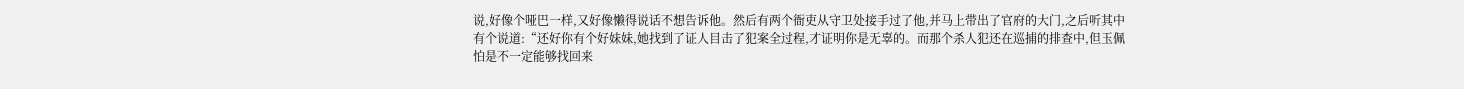说,好像个哑巴一样,又好像懒得说话不想告诉他。然后有两个衙吏从守卫处接手过了他,并马上带出了官府的大门,之后听其中有个说道:“还好你有个好妹妹,她找到了证人目击了犯案全过程,才证明你是无辜的。而那个杀人犯还在巡捕的排查中,但玉佩怕是不一定能够找回来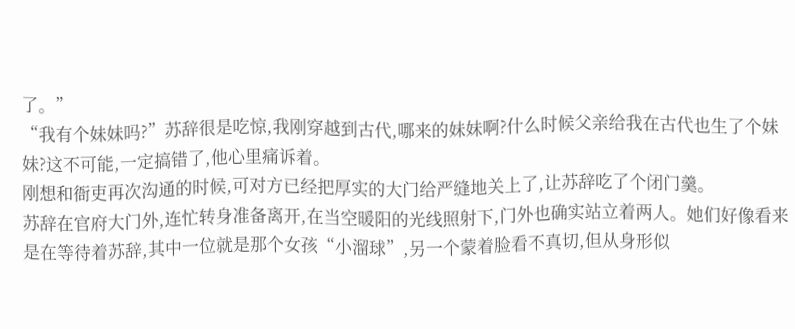了。”
“我有个妹妹吗?”苏辞很是吃惊,我刚穿越到古代,哪来的妹妹啊?什么时候父亲给我在古代也生了个妹妹?这不可能,一定搞错了,他心里痛诉着。
刚想和衙吏再次沟通的时候,可对方已经把厚实的大门给严缝地关上了,让苏辞吃了个闭门羹。
苏辞在官府大门外,连忙转身准备离开,在当空暖阳的光线照射下,门外也确实站立着两人。她们好像看来是在等待着苏辞,其中一位就是那个女孩“小溜球”,另一个蒙着脸看不真切,但从身形似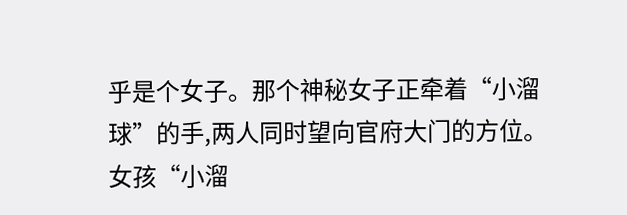乎是个女子。那个神秘女子正牵着“小溜球”的手,两人同时望向官府大门的方位。
女孩“小溜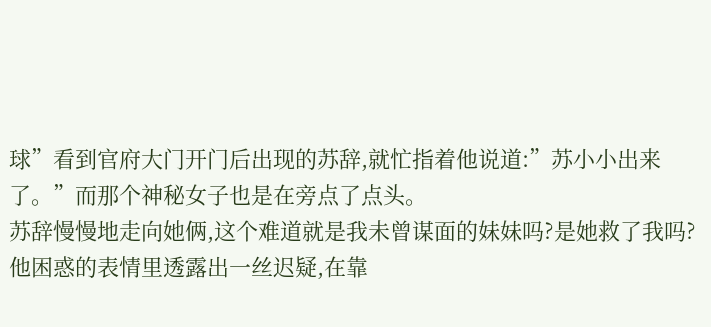球”看到官府大门开门后出现的苏辞,就忙指着他说道:”苏小小出来了。”而那个神秘女子也是在旁点了点头。
苏辞慢慢地走向她俩,这个难道就是我未曾谋面的妹妹吗?是她救了我吗?他困惑的表情里透露出一丝迟疑,在靠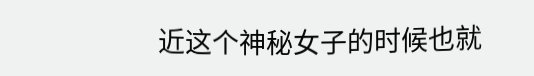近这个神秘女子的时候也就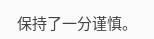保持了一分谨慎。